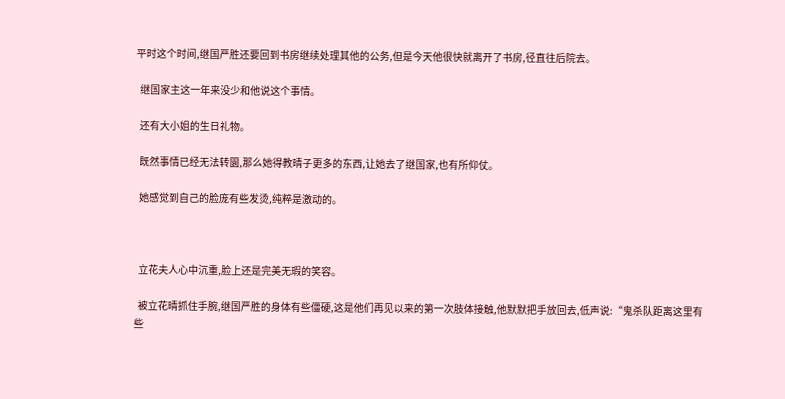平时这个时间,继国严胜还要回到书房继续处理其他的公务,但是今天他很快就离开了书房,径直往后院去。

  继国家主这一年来没少和他说这个事情。

  还有大小姐的生日礼物。

  既然事情已经无法转圜,那么她得教晴子更多的东西,让她去了继国家,也有所仰仗。

  她感觉到自己的脸庞有些发烫,纯粹是激动的。



  立花夫人心中沉重,脸上还是完美无瑕的笑容。

  被立花晴抓住手腕,继国严胜的身体有些僵硬,这是他们再见以来的第一次肢体接触,他默默把手放回去,低声说:“鬼杀队距离这里有些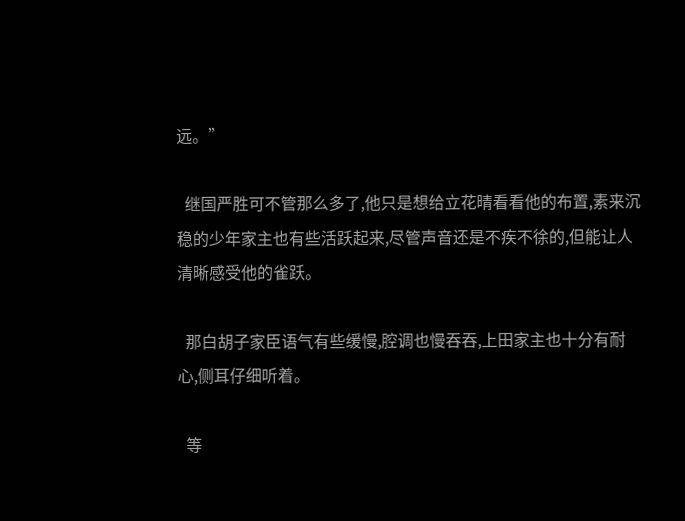远。”

  继国严胜可不管那么多了,他只是想给立花晴看看他的布置,素来沉稳的少年家主也有些活跃起来,尽管声音还是不疾不徐的,但能让人清晰感受他的雀跃。

  那白胡子家臣语气有些缓慢,腔调也慢吞吞,上田家主也十分有耐心,侧耳仔细听着。

  等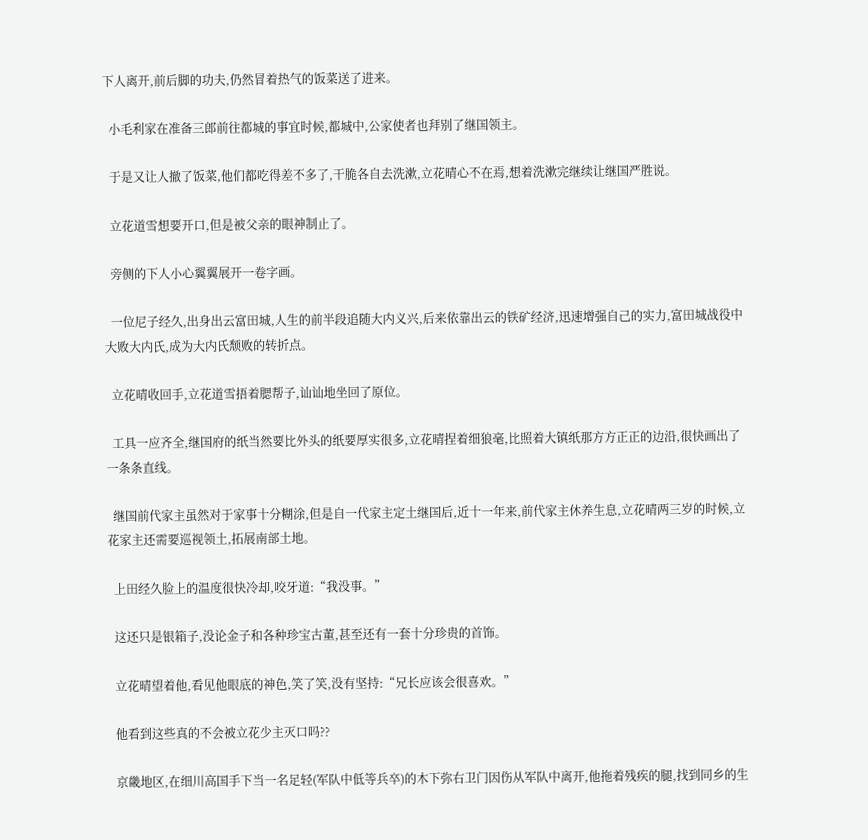下人离开,前后脚的功夫,仍然冒着热气的饭菜送了进来。

  小毛利家在准备三郎前往都城的事宜时候,都城中,公家使者也拜别了继国领主。

  于是又让人撤了饭菜,他们都吃得差不多了,干脆各自去洗漱,立花晴心不在焉,想着洗漱完继续让继国严胜说。

  立花道雪想要开口,但是被父亲的眼神制止了。

  旁侧的下人小心翼翼展开一卷字画。

  一位尼子经久,出身出云富田城,人生的前半段追随大内义兴,后来依靠出云的铁矿经济,迅速增强自己的实力,富田城战役中大败大内氏,成为大内氏颓败的转折点。

  立花晴收回手,立花道雪捂着腮帮子,讪讪地坐回了原位。

  工具一应齐全,继国府的纸当然要比外头的纸要厚实很多,立花晴捏着细狼毫,比照着大镇纸那方方正正的边沿,很快画出了一条条直线。

  继国前代家主虽然对于家事十分糊涂,但是自一代家主定土继国后,近十一年来,前代家主休养生息,立花晴两三岁的时候,立花家主还需要巡视领土,拓展南部土地。

  上田经久脸上的温度很快冷却,咬牙道:“我没事。”

  这还只是银箱子,没论金子和各种珍宝古董,甚至还有一套十分珍贵的首饰。

  立花晴望着他,看见他眼底的神色,笑了笑,没有坚持:“兄长应该会很喜欢。”

  他看到这些真的不会被立花少主灭口吗??

  京畿地区,在细川高国手下当一名足轻(军队中低等兵卒)的木下弥右卫门因伤从军队中离开,他拖着残疾的腿,找到同乡的生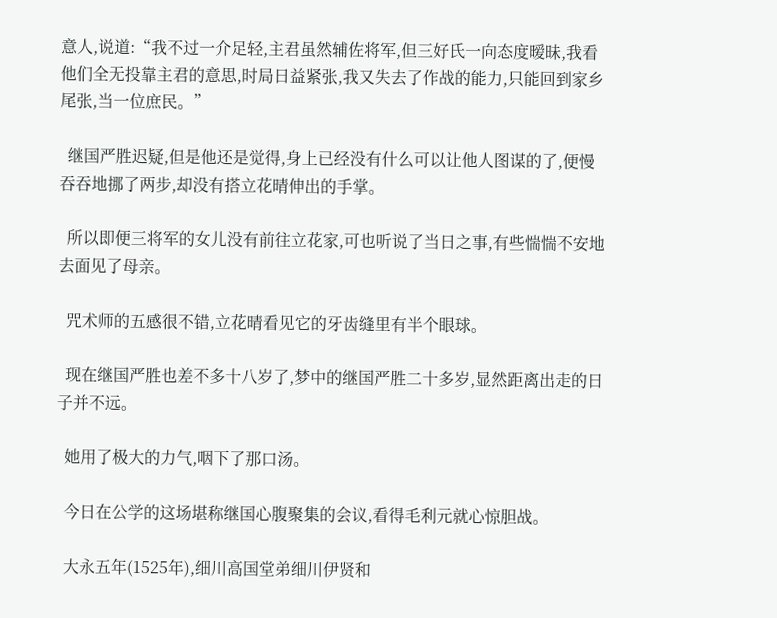意人,说道:“我不过一介足轻,主君虽然辅佐将军,但三好氏一向态度暧昧,我看他们全无投靠主君的意思,时局日益紧张,我又失去了作战的能力,只能回到家乡尾张,当一位庶民。”

  继国严胜迟疑,但是他还是觉得,身上已经没有什么可以让他人图谋的了,便慢吞吞地挪了两步,却没有搭立花晴伸出的手掌。

  所以即便三将军的女儿没有前往立花家,可也听说了当日之事,有些惴惴不安地去面见了母亲。

  咒术师的五感很不错,立花晴看见它的牙齿缝里有半个眼球。

  现在继国严胜也差不多十八岁了,梦中的继国严胜二十多岁,显然距离出走的日子并不远。

  她用了极大的力气,咽下了那口汤。

  今日在公学的这场堪称继国心腹聚集的会议,看得毛利元就心惊胆战。

  大永五年(1525年),细川高国堂弟细川伊贤和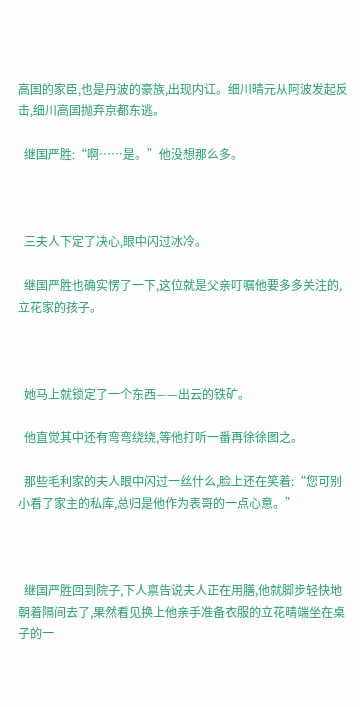高国的家臣,也是丹波的豪族,出现内讧。细川晴元从阿波发起反击,细川高国抛弃京都东逃。

  继国严胜:“啊……是。”他没想那么多。



  三夫人下定了决心,眼中闪过冰冷。

  继国严胜也确实愣了一下,这位就是父亲叮嘱他要多多关注的,立花家的孩子。



  她马上就锁定了一个东西——出云的铁矿。

  他直觉其中还有弯弯绕绕,等他打听一番再徐徐图之。

  那些毛利家的夫人眼中闪过一丝什么,脸上还在笑着:“您可别小看了家主的私库,总归是他作为表哥的一点心意。”



  继国严胜回到院子,下人禀告说夫人正在用膳,他就脚步轻快地朝着隔间去了,果然看见换上他亲手准备衣服的立花晴端坐在桌子的一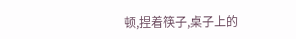顿,捏着筷子,桌子上的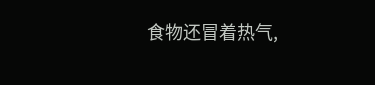食物还冒着热气,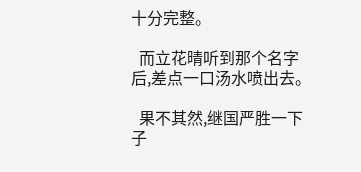十分完整。

  而立花晴听到那个名字后,差点一口汤水喷出去。

  果不其然,继国严胜一下子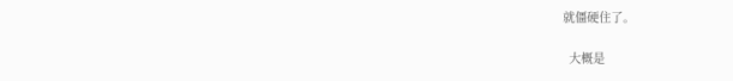就僵硬住了。

  大概是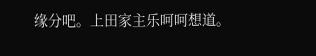缘分吧。上田家主乐呵呵想道。